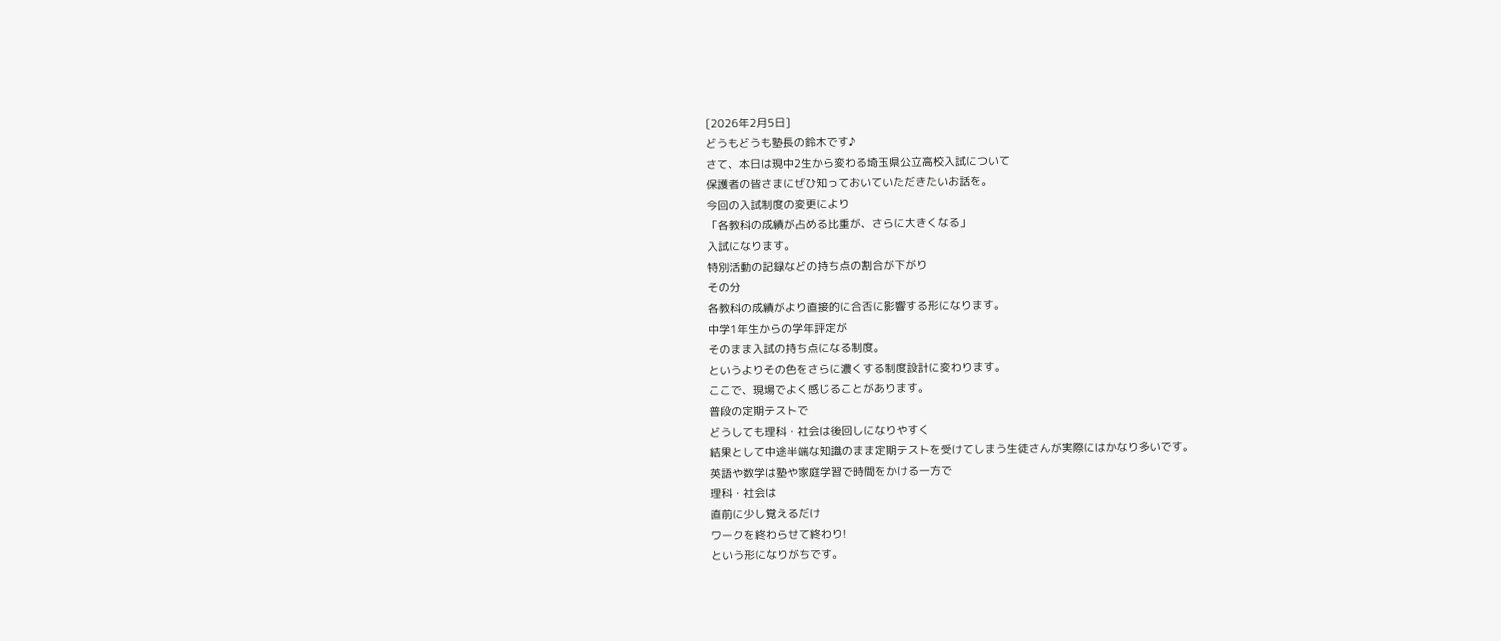[2026年2月5日]
どうもどうも塾長の鈴木です♪
さて、本日は現中2生から変わる埼玉県公立高校入試について
保護者の皆さまにぜひ知っておいていただきたいお話を。
今回の入試制度の変更により
「各教科の成績が占める比重が、さらに大きくなる」
入試になります。
特別活動の記録などの持ち点の割合が下がり
その分
各教科の成績がより直接的に合否に影響する形になります。
中学1年生からの学年評定が
そのまま入試の持ち点になる制度。
というよりその色をさらに濃くする制度設計に変わります。
ここで、現場でよく感じることがあります。
普段の定期テストで
どうしても理科・社会は後回しになりやすく
結果として中途半端な知識のまま定期テストを受けてしまう生徒さんが実際にはかなり多いです。
英語や数学は塾や家庭学習で時間をかける一方で
理科・社会は
直前に少し覚えるだけ
ワークを終わらせて終わり!
という形になりがちです。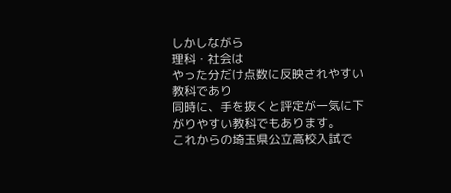しかしながら
理科・社会は
やった分だけ点数に反映されやすい教科であり
同時に、手を抜くと評定が一気に下がりやすい教科でもあります。
これからの埼玉県公立高校入試で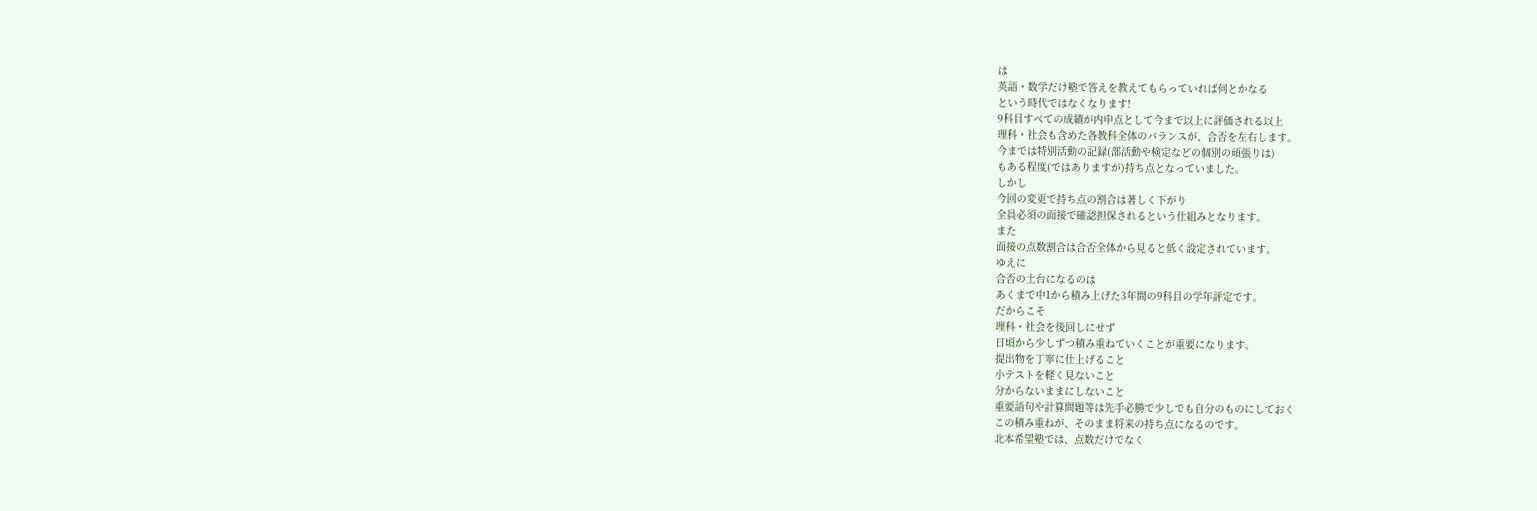は
英語・数学だけ塾で答えを教えてもらっていれば何とかなる
という時代ではなくなります!
9科目すべての成績が内申点として今まで以上に評価される以上
理科・社会も含めた各教科全体のバランスが、合否を左右します。
今までは特別活動の記録(部活動や検定などの個別の頑張りは)
もある程度(ではありますが)持ち点となっていました。
しかし
今回の変更で持ち点の割合は著しく下がり
全員必須の面接で確認担保されるという仕組みとなります。
また
面接の点数割合は合否全体から見ると低く設定されています。
ゆえに
合否の土台になるのは
あくまで中1から積み上げた3年間の9科目の学年評定です。
だからこそ
理科・社会を後回しにせず
日頃から少しずつ積み重ねていくことが重要になります。
提出物を丁寧に仕上げること
小テストを軽く見ないこと
分からないままにしないこと
重要語句や計算問題等は先手必勝で少しでも自分のものにしておく
この積み重ねが、そのまま将来の持ち点になるのです。
北本希望塾では、点数だけでなく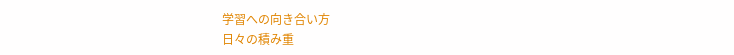学習への向き合い方
日々の積み重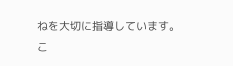ねを大切に指導しています。
こ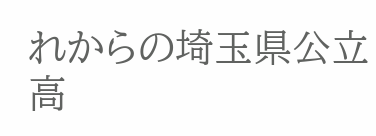れからの埼玉県公立高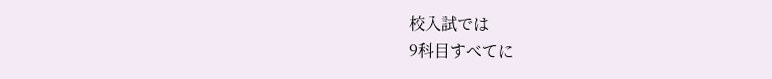校入試では
9科目すべてに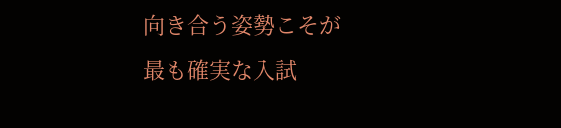向き合う姿勢こそが
最も確実な入試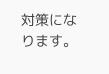対策になります。